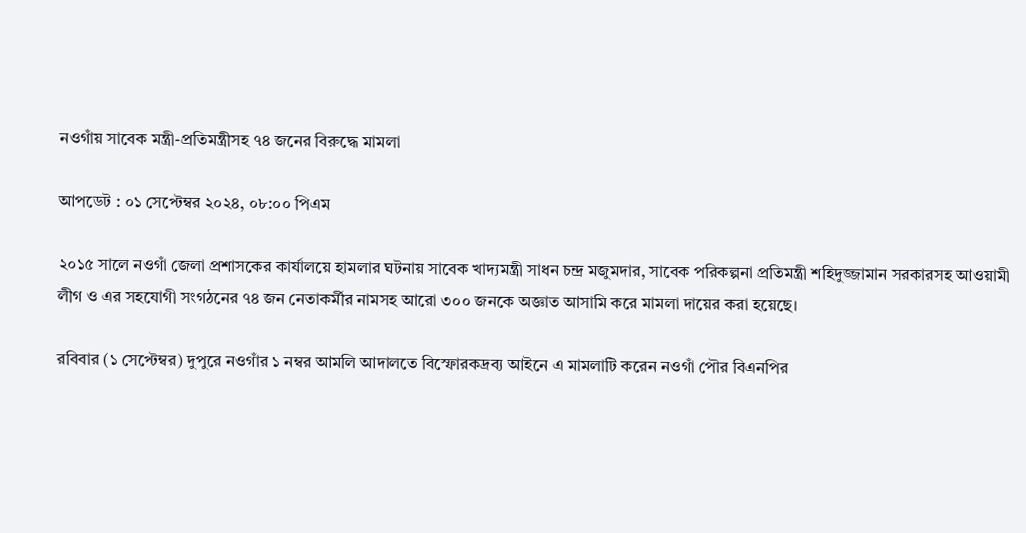নওগাঁয় সাবেক মন্ত্রী-প্রতিমন্ত্রীসহ ৭৪ জনের বিরুদ্ধে মামলা

আপডেট : ০১ সেপ্টেম্বর ২০২৪, ০৮:০০ পিএম

২০১৫ সালে নওগাঁ জেলা প্রশাসকের কার্যালয়ে হামলার ঘটনায় সাবেক খাদ্যমন্ত্রী সাধন চন্দ্র মজুমদার, সাবেক পরিকল্পনা প্রতিমন্ত্রী শহিদুজ্জামান সরকারসহ আওয়ামী লীগ ও এর সহযোগী সংগঠনের ৭৪ জন নেতাকর্মীর নামসহ আরো ৩০০ জনকে অজ্ঞাত আসামি করে মামলা দায়ের করা হয়েছে।

রবিবার (১ সেপ্টেম্বর) দুপুরে নওগাঁর ১ নম্বর আমলি আদালতে বিস্ফোরকদ্রব্য আইনে এ মামলাটি করেন নওগাঁ পৌর বিএনপির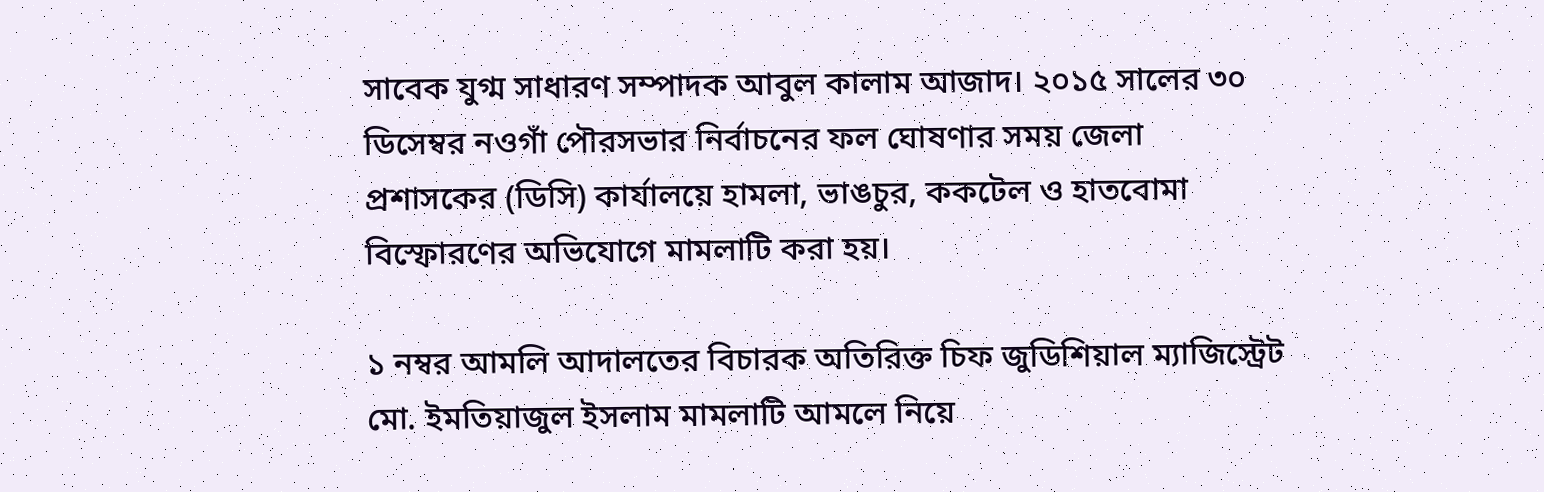সাবেক যুগ্ম সাধারণ সম্পাদক আবুল কালাম আজাদ। ২০১৫ সালের ৩০ ডিসেম্বর নওগাঁ পৌরসভার নির্বাচনের ফল ঘোষণার সময় জেলা প্রশাসকের (ডিসি) কার্যালয়ে হামলা, ভাঙচুর, ককটেল ও হাতবোমা বিস্ফোরণের অভিযোগে মামলাটি করা হয়।

১ নম্বর আমলি আদালতের বিচারক অতিরিক্ত চিফ জুডিশিয়াল ম্যাজিস্ট্রেট মো. ইমতিয়াজুল ইসলাম মামলাটি আমলে নিয়ে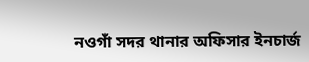নওগাঁ সদর থানার অফিসার ইনচার্জ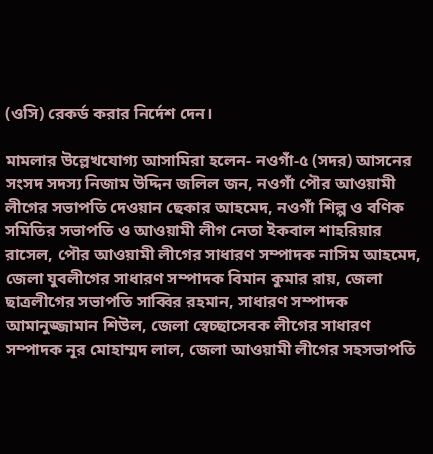(ওসি) রেকর্ড করার নির্দেশ দেন।

মামলার উল্লেখযোগ্য আসামিরা হলেন- নওগাঁ-৫ (সদর) আসনের সংসদ সদস্য নিজাম উদ্দিন জলিল জন, নওগাঁ পৌর আওয়ামী লীগের সভাপতি দেওয়ান ছেকার আহমেদ, নওগাঁ শিল্প ও বণিক সমিতির সভাপতি ও আওয়ামী লীগ নেতা ইকবাল শাহরিয়ার রাসেল, পৌর আওয়ামী লীগের সাধারণ সম্পাদক নাসিম আহমেদ, জেলা যুবলীগের সাধারণ সম্পাদক বিমান কুমার রায়, জেলা ছাত্রলীগের সভাপতি সাব্বির রহমান, সাধারণ সম্পাদক আমানুজ্জামান শিউল, জেলা স্বেচ্ছাসেবক লীগের সাধারণ সম্পাদক নূর মোহাম্মদ লাল, জেলা আওয়ামী লীগের সহসভাপতি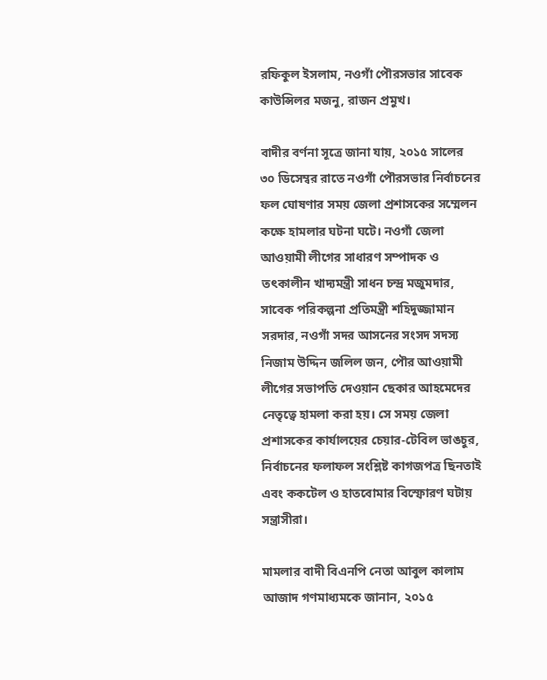রফিকুল ইসলাম, নওগাঁ পৌরসভার সাবেক কাউন্সিলর মজনু, রাজন প্রমুখ।

বাদীর বর্ণনা সূত্রে জানা যায়, ২০১৫ সালের ৩০ ডিসেম্বর রাতে নওগাঁ পৌরসভার নির্বাচনের ফল ঘোষণার সময় জেলা প্রশাসকের সম্মেলন কক্ষে হামলার ঘটনা ঘটে। নওগাঁ জেলা আওয়ামী লীগের সাধারণ সম্পাদক ও তৎকালীন খাদ্যমন্ত্রী সাধন চন্দ্র মজুমদার, সাবেক পরিকল্পনা প্রতিমন্ত্রী শহিদুজ্জামান সরদার, নওগাঁ সদর আসনের সংসদ সদস্য নিজাম উদ্দিন জলিল জন, পৌর আওয়ামী লীগের সভাপতি দেওয়ান ছেকার আহমেদের নেতৃত্বে হামলা করা হয়। সে সময় জেলা প্রশাসকের কার্যালয়ের চেয়ার-টেবিল ভাঙচুর, নির্বাচনের ফলাফল সংশ্লিষ্ট কাগজপত্র ছিনতাই এবং ককটেল ও হাতবোমার বিস্ফোরণ ঘটায় সন্ত্রাসীরা।

মামলার বাদী বিএনপি নেতা আবুল কালাম আজাদ গণমাধ্যমকে জানান, ২০১৫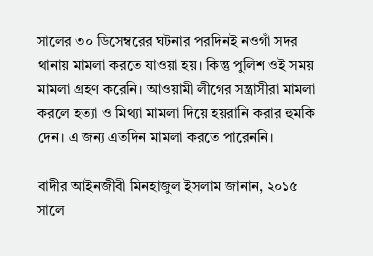সালের ৩০ ডিসেম্বরের ঘটনার পরদিনই নওগাঁ সদর থানায় মামলা করতে যাওয়া হয়। কিন্তু পুলিশ ওই সময় মামলা গ্রহণ করেনি। আওয়ামী লীগের সন্ত্রাসীরা মামলা করলে হত্যা ও মিথ্যা মামলা দিয়ে হয়রানি করার হুমকি দেন। এ জন্য এতদিন মামলা করতে পারেননি।

বাদীর আইনজীবী মিনহাজুল ইসলাম জানান, ২০১৫ সালে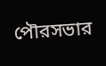পৌরসভার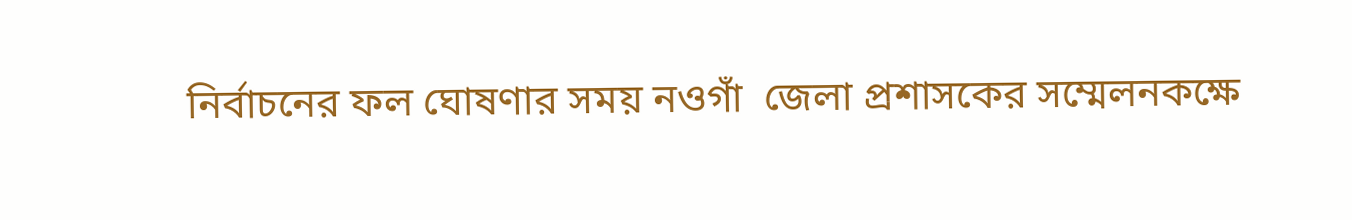নির্বাচনের ফল ঘোষণার সময় নওগাঁ  জেলা প্রশাসকের সম্মেলনকক্ষে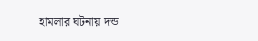হামলার ঘটনায় দন্ড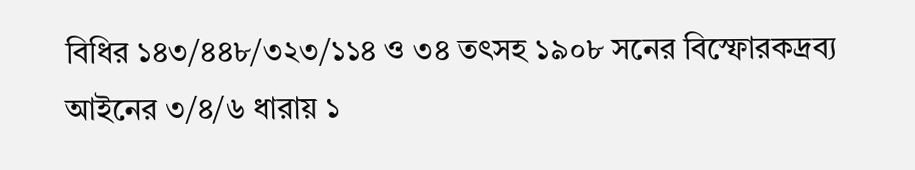বিধির ১৪৩/৪৪৮/৩২৩/১১৪ ও ৩৪ তৎসহ ১৯০৮ সনের বিস্ফোরকদ্রব্য আইনের ৩/৪/৬ ধারায় ১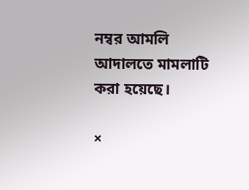নম্বর আমলি আদালতে মামলাটি করা হয়েছে।

×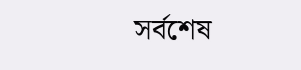সর্বশেষ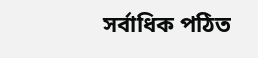সর্বাধিক পঠিত